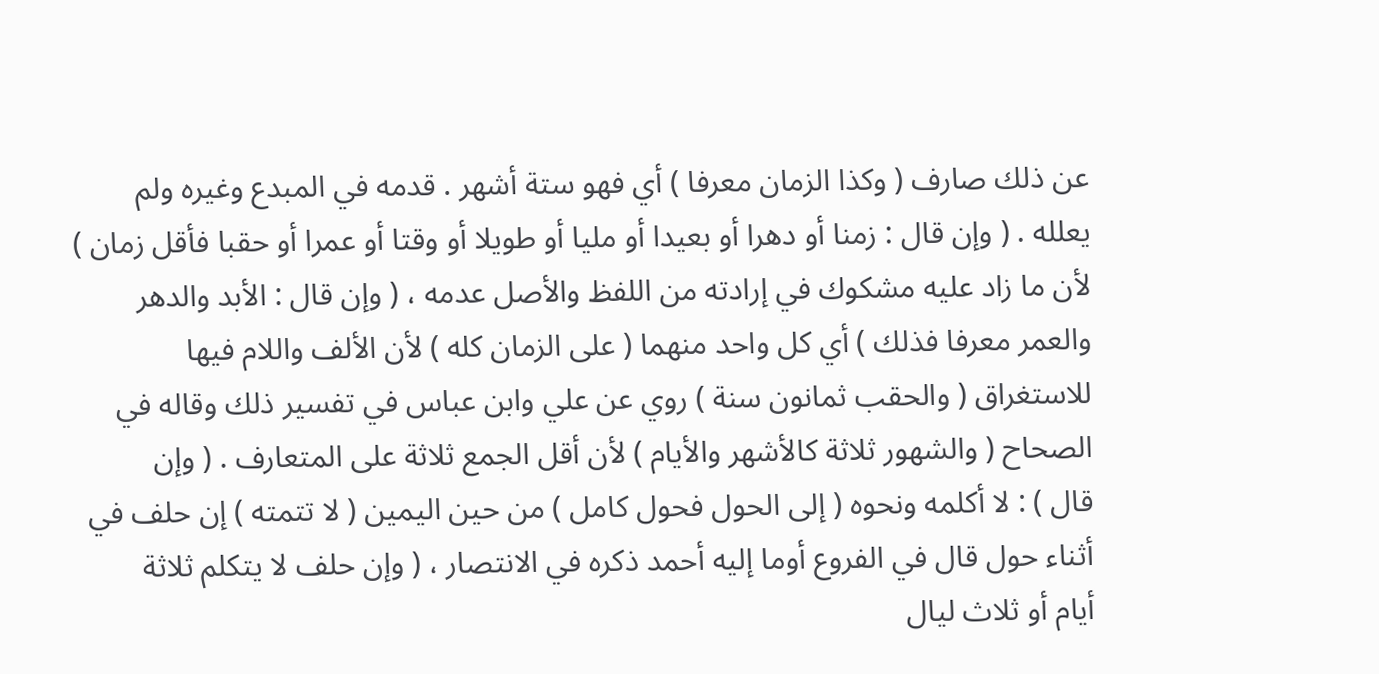عن ذلك صارف ( وكذا الزمان معرفا ) أي فهو ستة أشهر . قدمه في المبدع وغيره ولم
يعلله . ( وإن قال : زمنا أو دهرا أو بعيدا أو مليا أو طويلا أو وقتا أو عمرا أو حقبا فأقل زمان )
لأن ما زاد عليه مشكوك في إرادته من اللفظ والأصل عدمه ، ( وإن قال : الأبد والدهر
والعمر معرفا فذلك ) أي كل واحد منهما ( على الزمان كله ) لأن الألف واللام فيها
للاستغراق ( والحقب ثمانون سنة ) روي عن علي وابن عباس في تفسير ذلك وقاله في
الصحاح ( والشهور ثلاثة كالأشهر والأيام ) لأن أقل الجمع ثلاثة على المتعارف . ( وإن
قال ) : لا أكلمه ونحوه ( إلى الحول فحول كامل ) من حين اليمين ( لا تتمته ) إن حلف في
أثناء حول قال في الفروع أوما إليه أحمد ذكره في الانتصار ، ( وإن حلف لا يتكلم ثلاثة
أيام أو ثلاث ليال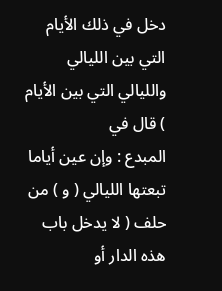دخل في ذلك الأيام التي بين الليالي والليالي التي بين الأيام ) قال في
المبدع : وإن عين أياما تبعتها الليالي ( و ) من حلف ( لا يدخل باب هذه الدار أو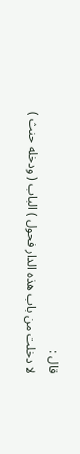قال :
لا دخلت من باب هذه الدار فحول ) الباب ( ودخله حنث )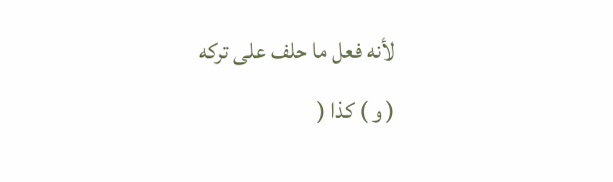لأنه فعل ما حلف على تركه
( و ) كذا (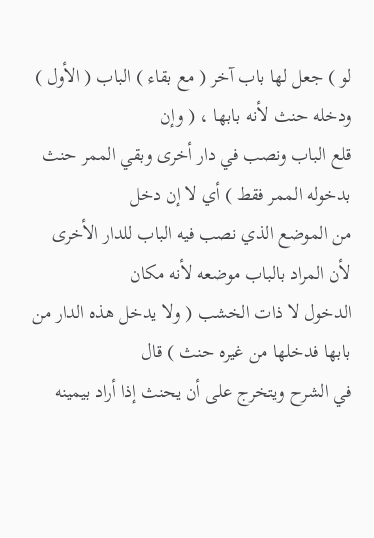لو ) جعل لها باب آخر ( مع بقاء ) الباب ( الأول ) ودخله حنث لأنه بابها ، ( وإن
قلع الباب ونصب في دار أخرى وبقي الممر حنث بدخوله الممر فقط ) أي لا إن دخل
من الموضع الذي نصب فيه الباب للدار الأخرى لأن المراد بالباب موضعه لأنه مكان
الدخول لا ذات الخشب ( ولا يدخل هذه الدار من بابها فدخلها من غيره حنث ) قال
في الشرح ويتخرج على أن يحنث إذا أراد بيمينه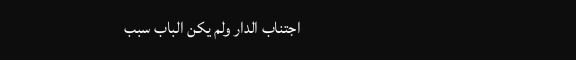اجتناب الدار ولم يكن الباب سبب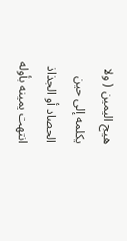هيج اليمين ( ولا يكلمه إلى حين الحصاد أو الجذاذ انتهت يمينه بأوله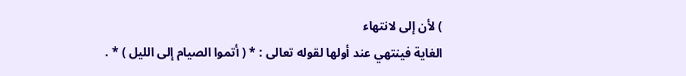) لأن إلى لانتهاء
الغاية فينتهي عند أولها لقوله تعالى : * ( أتموا الصيام إلى الليل ) * .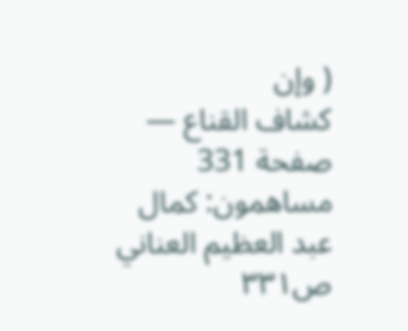( وإن
كشاف القناع — صفحة 331
مساهمون: كمال عبد العظيم العناني
ص٣٣١